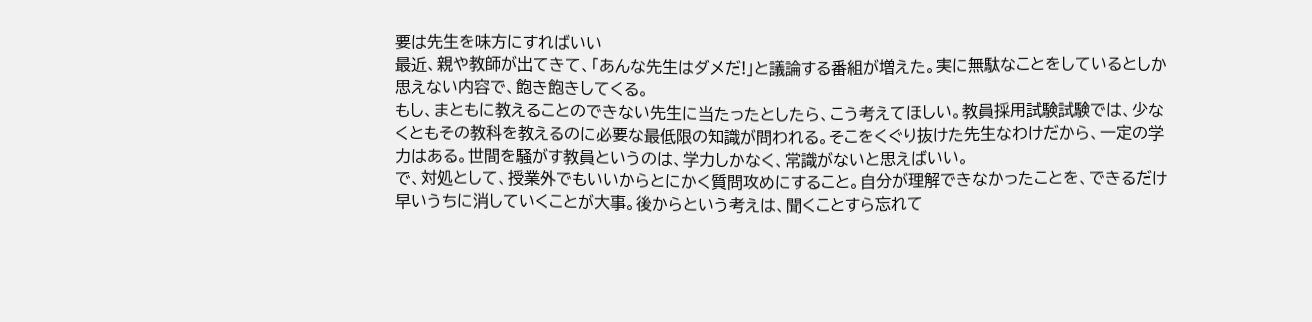要は先生を味方にすればいい
最近、親や教師が出てきて、「あんな先生はダメだ!」と議論する番組が増えた。実に無駄なことをしているとしか思えない内容で、飽き飽きしてくる。
もし、まともに教えることのできない先生に当たったとしたら、こう考えてほしい。教員採用試験試験では、少なくともその教科を教えるのに必要な最低限の知識が問われる。そこをくぐり抜けた先生なわけだから、一定の学力はある。世間を騒がす教員というのは、学力しかなく、常識がないと思えばいい。
で、対処として、授業外でもいいからとにかく質問攻めにすること。自分が理解できなかったことを、できるだけ早いうちに消していくことが大事。後からという考えは、聞くことすら忘れて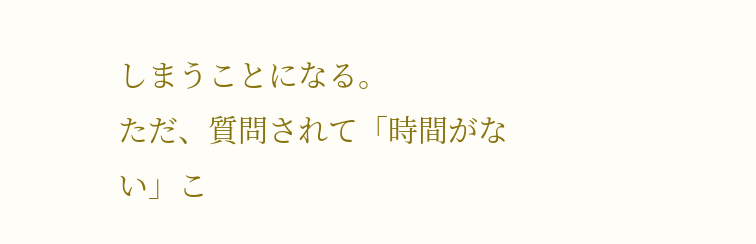しまうことになる。
ただ、質問されて「時間がない」こ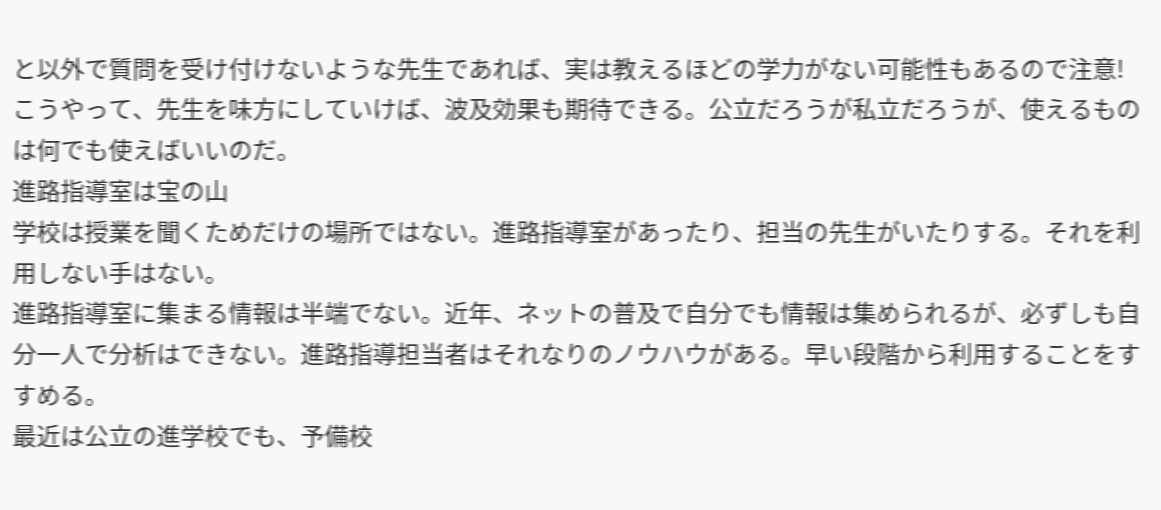と以外で質問を受け付けないような先生であれば、実は教えるほどの学力がない可能性もあるので注意!
こうやって、先生を味方にしていけば、波及効果も期待できる。公立だろうが私立だろうが、使えるものは何でも使えばいいのだ。
進路指導室は宝の山
学校は授業を聞くためだけの場所ではない。進路指導室があったり、担当の先生がいたりする。それを利用しない手はない。
進路指導室に集まる情報は半端でない。近年、ネットの普及で自分でも情報は集められるが、必ずしも自分一人で分析はできない。進路指導担当者はそれなりのノウハウがある。早い段階から利用することをすすめる。
最近は公立の進学校でも、予備校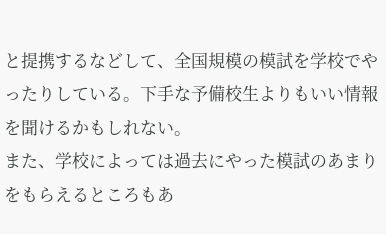と提携するなどして、全国規模の模試を学校でやったりしている。下手な予備校生よりもいい情報を聞けるかもしれない。
また、学校によっては過去にやった模試のあまりをもらえるところもあ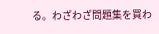る。わざわざ問題集を買わ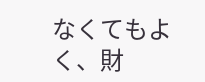なくてもよく、財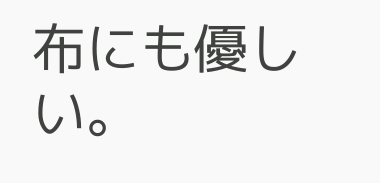布にも優しい。